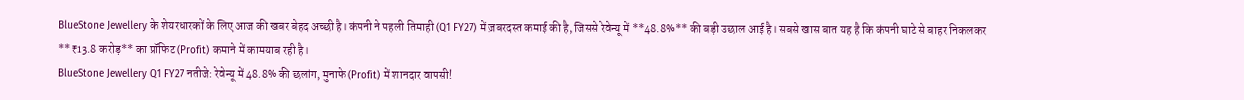BlueStone Jewellery के शेयरधारकों के लिए आज की खबर बेहद अच्छी है। कंपनी ने पहली तिमाही (Q1 FY27) में ज़बरदस्त कमाई की है, जिससे रेवेन्यू में **48.8%** की बड़ी उछाल आई है। सबसे खास बात यह है कि कंपनी घाटे से बाहर निकलकर **₹13.8 करोड़** का प्रॉफिट (Profit) कमाने में कामयाब रही है।
BlueStone Jewellery Q1 FY27 नतीजे: रेवेन्यू में 48.8% की छलांग, मुनाफे (Profit) में शानदार वापसी!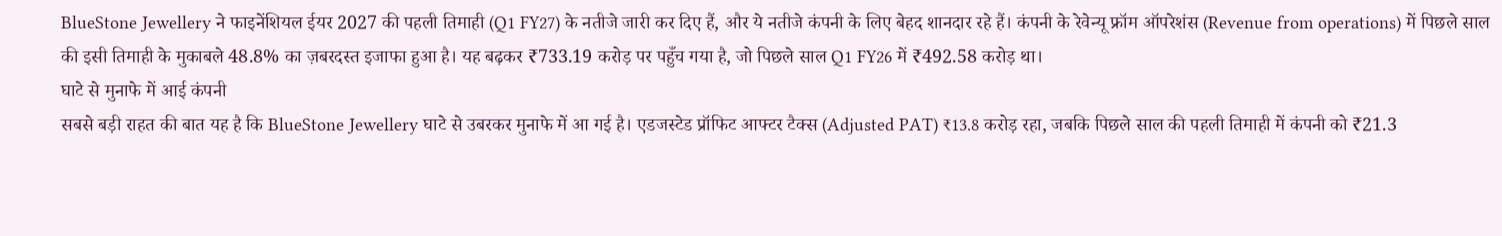BlueStone Jewellery ने फाइनेंशियल ईयर 2027 की पहली तिमाही (Q1 FY27) के नतीजे जारी कर दिए हैं, और ये नतीजे कंपनी के लिए बेहद शानदार रहे हैं। कंपनी के रेवेन्यू फ्रॉम ऑपरेशंस (Revenue from operations) में पिछले साल की इसी तिमाही के मुकाबले 48.8% का ज़बरदस्त इजाफा हुआ है। यह बढ़कर ₹733.19 करोड़ पर पहुँच गया है, जो पिछले साल Q1 FY26 में ₹492.58 करोड़ था।
घाटे से मुनाफे में आई कंपनी
सबसे बड़ी राहत की बात यह है कि BlueStone Jewellery घाटे से उबरकर मुनाफे में आ गई है। एडजस्टेड प्रॉफिट आफ्टर टैक्स (Adjusted PAT) ₹13.8 करोड़ रहा, जबकि पिछले साल की पहली तिमाही में कंपनी को ₹21.3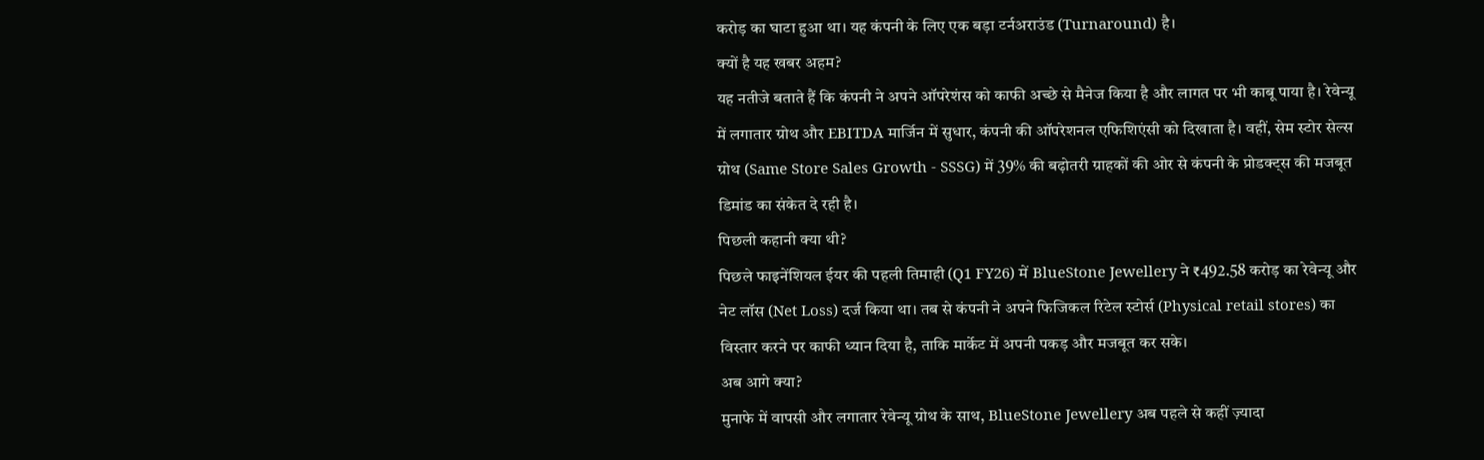करोड़ का घाटा हुआ था। यह कंपनी के लिए एक बड़ा टर्नअराउंड (Turnaround) है।
क्यों है यह खबर अहम?
यह नतीजे बताते हैं कि कंपनी ने अपने ऑपरेशंस को काफी अच्छे से मैनेज किया है और लागत पर भी काबू पाया है। रेवेन्यू में लगातार ग्रोथ और EBITDA मार्जिन में सुधार, कंपनी की ऑपरेशनल एफिशिएंसी को दिखाता है। वहीं, सेम स्टोर सेल्स ग्रोथ (Same Store Sales Growth - SSSG) में 39% की बढ़ोतरी ग्राहकों की ओर से कंपनी के प्रोडक्ट्स की मजबूत डिमांड का संकेत दे रही है।
पिछली कहानी क्या थी?
पिछले फाइनेंशियल ईयर की पहली तिमाही (Q1 FY26) में BlueStone Jewellery ने ₹492.58 करोड़ का रेवेन्यू और नेट लॉस (Net Loss) दर्ज किया था। तब से कंपनी ने अपने फिजिकल रिटेल स्टोर्स (Physical retail stores) का विस्तार करने पर काफी ध्यान दिया है, ताकि मार्केट में अपनी पकड़ और मजबूत कर सके।
अब आगे क्या?
मुनाफे में वापसी और लगातार रेवेन्यू ग्रोथ के साथ, BlueStone Jewellery अब पहले से कहीं ज़्यादा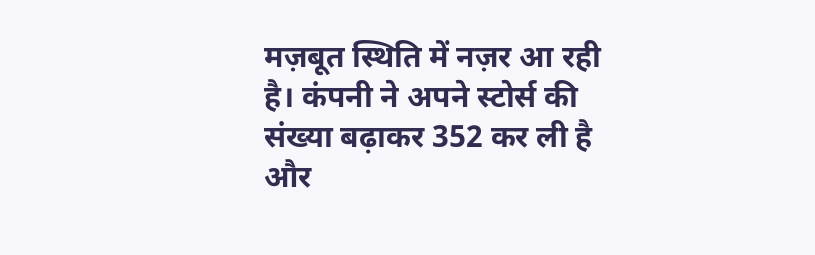मज़बूत स्थिति में नज़र आ रही है। कंपनी ने अपने स्टोर्स की संख्या बढ़ाकर 352 कर ली है और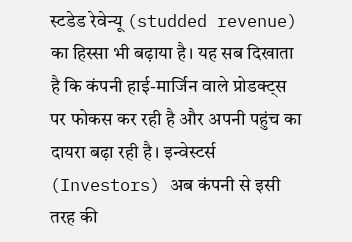स्टडेड रेवेन्यू (studded revenue) का हिस्सा भी बढ़ाया है। यह सब दिखाता है कि कंपनी हाई-मार्जिन वाले प्रोडक्ट्स पर फोकस कर रही है और अपनी पहुंच का दायरा बढ़ा रही है। इन्वेस्टर्स (Investors) अब कंपनी से इसी तरह की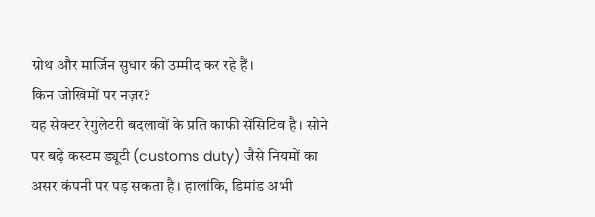ग्रोथ और मार्जिन सुधार की उम्मीद कर रहे हैं।
किन जोखिमों पर नज़र?
यह सेक्टर रेगुलेटरी बदलावों के प्रति काफी सेंसिटिव है। सोने पर बढ़े कस्टम ड्यूटी (customs duty) जैसे नियमों का असर कंपनी पर पड़ सकता है। हालांकि, डिमांड अभी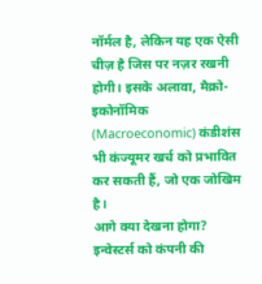नॉर्मल है, लेकिन यह एक ऐसी चीज़ है जिस पर नज़र रखनी होगी। इसके अलावा, मैक्रो-इकोनॉमिक (Macroeconomic) कंडीशंस भी कंज्यूमर खर्च को प्रभावित कर सकती हैं, जो एक जोखिम है।
आगे क्या देखना होगा?
इन्वेस्टर्स को कंपनी की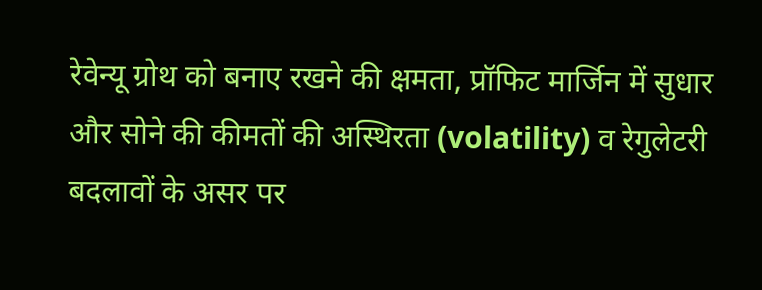रेवेन्यू ग्रोथ को बनाए रखने की क्षमता, प्रॉफिट मार्जिन में सुधार और सोने की कीमतों की अस्थिरता (volatility) व रेगुलेटरी बदलावों के असर पर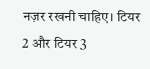नज़र रखनी चाहिए। टियर 2 और टियर 3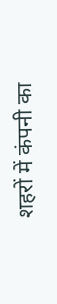शहरों में कंपनी का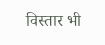विस्तार भी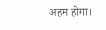अहम होगा।